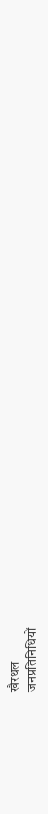खैरथल
जनप्रतिनिधियों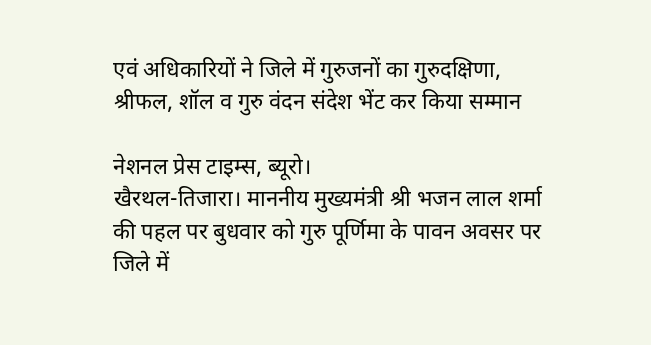एवं अधिकारियों ने जिले में गुरुजनों का गुरुदक्षिणा, श्रीफल, शॉल व गुरु वंदन संदेश भेंट कर किया सम्मान

नेशनल प्रेस टाइम्स, ब्यूरो।
खैरथल-तिजारा। माननीय मुख्यमंत्री श्री भजन लाल शर्मा की पहल पर बुधवार को गुरु पूर्णिमा के पावन अवसर पर जिले में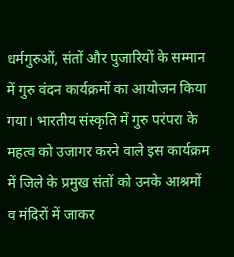धर्मगुरुओं, संतों और पुजारियों के सम्मान में गुरु वंदन कार्यक्रमों का आयोजन किया गया। भारतीय संस्कृति में गुरु परंपरा के महत्व को उजागर करने वाले इस कार्यक्रम में जिले के प्रमुख संतों को उनके आश्रमों व मंदिरों में जाकर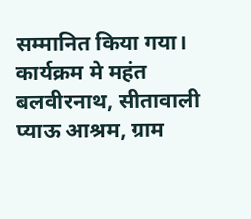सम्मानित किया गया।
कार्यक्रम मे महंत बलवीरनाथ, सीतावाली प्याऊ आश्रम, ग्राम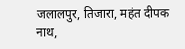जलालपुर, तिजारा, महंत दीपक नाथ,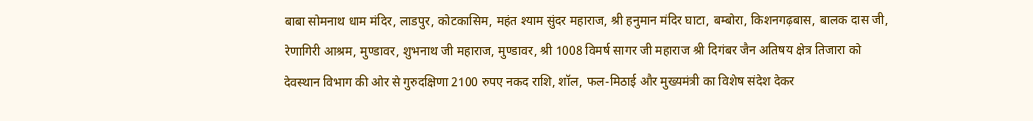बाबा सोमनाथ धाम मंदिर, लाडपुर, कोटकासिम, महंत श्याम सुंदर महाराज, श्री हनुमान मंदिर घाटा, बम्बोरा, किशनगढ़बास, बालक दास जी, रेणागिरी आश्रम, मुण्डावर, शुभनाथ जी महाराज, मुण्डावर, श्री 1008 विमर्ष सागर जी महाराज श्री दिगंबर जैन अतिषय क्षेत्र तिजारा को देवस्थान विभाग की ओर से गुरुदक्षिणा 2100 रुपए नकद राशि, शॉल, फल-मिठाई और मुख्यमंत्री का विशेष संदेश देकर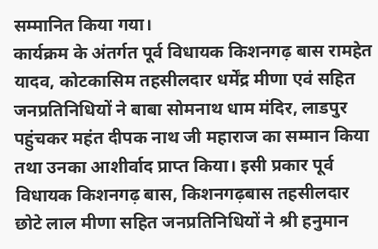सम्मानित किया गया।
कार्यक्रम के अंतर्गत पूर्व विधायक किशनगढ़ बास रामहेत यादव, कोटकासिम तहसीलदार धर्मेंद्र मीणा एवं सहित जनप्रतिनिधियों ने बाबा सोमनाथ धाम मंदिर, लाडपुर पहुंचकर महंत दीपक नाथ जी महाराज का सम्मान किया तथा उनका आशीर्वाद प्राप्त किया। इसी प्रकार पूर्व विधायक किशनगढ़ बास, किशनगढ़बास तहसीलदार छोटे लाल मीणा सहित जनप्रतिनिधियों ने श्री हनुमान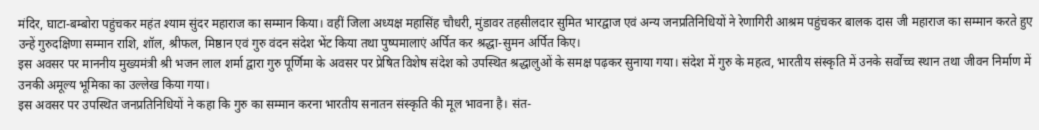मंदिर, घाटा-बम्बोरा पहुंचकर महंत श्याम सुंदर महाराज का सम्मान किया। वहीं जिला अध्यक्ष महासिंह चौधरी, मुंडावर तहसीलदार सुमित भारद्वाज एवं अन्य जनप्रतिनिधियों ने रेणागिरी आश्रम पहुंचकर बालक दास जी महाराज का सम्मान करते हुए उन्हें गुरुदक्षिणा सम्मान राशि, शॉल, श्रीफल, मिष्ठान एवं गुरु वंदन संदेश भेंट किया तथा पुष्पमालाएं अर्पित कर श्रद्धा-सुमन अर्पित किए।
इस अवसर पर माननीय मुख्यमंत्री श्री भजन लाल शर्मा द्वारा गुरु पूर्णिमा के अवसर पर प्रेषित विशेष संदेश को उपस्थित श्रद्धालुओं के समक्ष पढ़कर सुनाया गया। संदेश में गुरु के महत्व, भारतीय संस्कृति में उनके सर्वोच्च स्थान तथा जीवन निर्माण में उनकी अमूल्य भूमिका का उल्लेख किया गया।
इस अवसर पर उपस्थित जनप्रतिनिधियों ने कहा कि गुरु का सम्मान करना भारतीय सनातन संस्कृति की मूल भावना है। संत-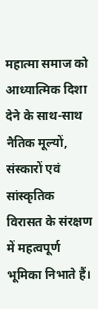महात्मा समाज को आध्यात्मिक दिशा देने के साथ-साथ नैतिक मूल्यों, संस्कारों एवं सांस्कृतिक विरासत के संरक्षण में महत्वपूर्ण भूमिका निभाते हैं।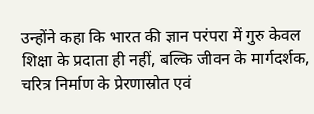उन्होंने कहा कि भारत की ज्ञान परंपरा में गुरु केवल शिक्षा के प्रदाता ही नहीं, बल्कि जीवन के मार्गदर्शक, चरित्र निर्माण के प्रेरणास्रोत एवं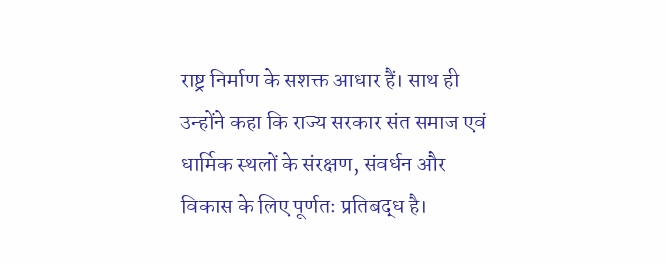राष्ट्र निर्माण के सशक्त आधार हैं। साथ ही उन्होंने कहा कि राज्य सरकार संत समाज एवं धार्मिक स्थलों के संरक्षण, संवर्धन और विकास के लिए पूर्णतः प्रतिबद्ध है।